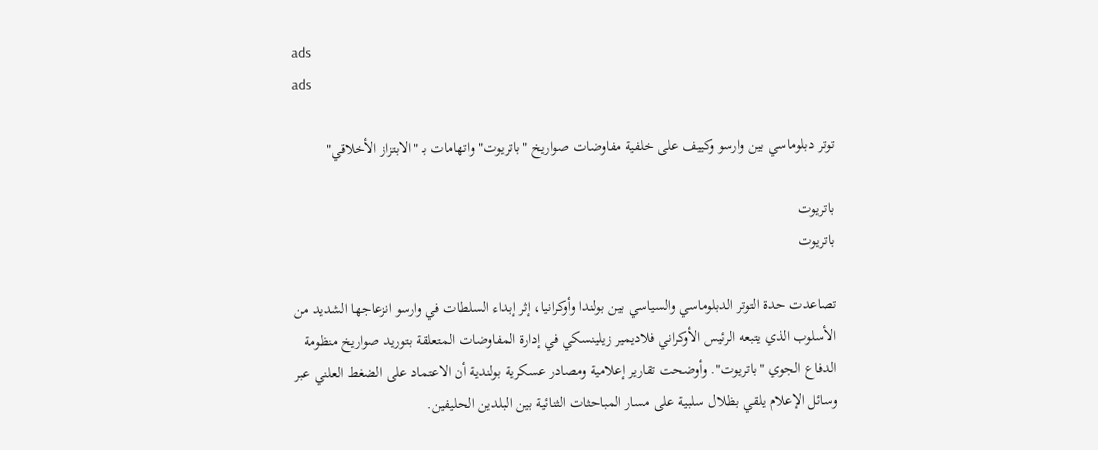ads
ads

توتر دبلوماسي بين وارسو وكييف على خلفية مفاوضات صواريخ "باتريوت" واتهامات بـ "الابتزاز الأخلاقي"

باتريوت
باتريوت

تصاعدت حدة التوتر الدبلوماسي والسياسي بين بولندا وأوكرانيا، إثر إبداء السلطات في وارسو انزعاجها الشديد من الأسلوب الذي يتبعه الرئيس الأوكراني فلاديمير زيلينسكي في إدارة المفاوضات المتعلقة بتوريد صواريخ منظومة الدفاع الجوي "باتريوت". وأوضحت تقارير إعلامية ومصادر عسكرية بولندية أن الاعتماد على الضغط العلني عبر وسائل الإعلام يلقي بظلال سلبية على مسار المباحثات الثنائية بين البلدين الحليفين.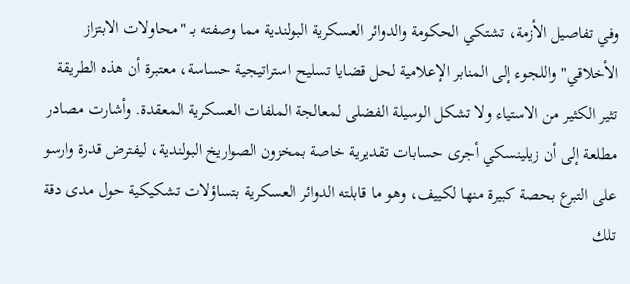وفي تفاصيل الأزمة، تشتكي الحكومة والدوائر العسكرية البولندية مما وصفته بـ "محاولات الابتزاز الأخلاقي" واللجوء إلى المنابر الإعلامية لحل قضايا تسليح استراتيجية حساسة، معتبرة أن هذه الطريقة تثير الكثير من الاستياء ولا تشكل الوسيلة الفضلى لمعالجة الملفات العسكرية المعقدة. وأشارت مصادر مطلعة إلى أن زيلينسكي أجرى حسابات تقديرية خاصة بمخزون الصواريخ البولندية، ليفترض قدرة وارسو على التبرع بحصة كبيرة منها لكييف، وهو ما قابلته الدوائر العسكرية بتساؤلات تشكيكية حول مدى دقة تلك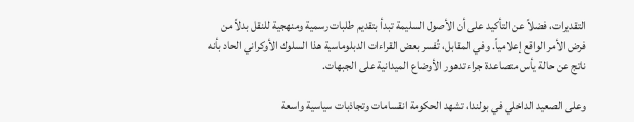التقديرات، فضلاً عن التأكيد على أن الأصول السليمة تبدأ بتقديم طلبات رسمية ومنهجية للنقل بدلاً من فرض الأمر الواقع إعلامياً. وفي المقابل، تُفسر بعض القراءات الدبلوماسية هذا السلوك الأوكراني الحاد بأنه ناتج عن حالة يأس متصاعدة جراء تدهور الأوضاع الميدانية على الجبهات.

وعلى الصعيد الداخلي في بولندا، تشهد الحكومة انقسامات وتجاذبات سياسية واسعة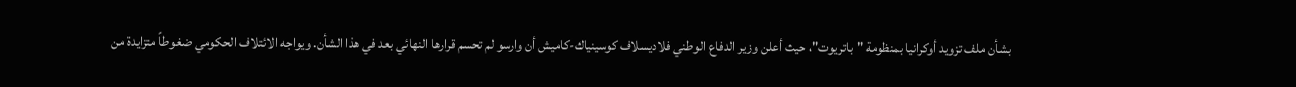بشأن ملف تزويد أوكرانيا بمنظومة "باتريوت"، حيث أعلن وزير الدفاع الوطني فلاديسلاف كوسينياك-كاميش أن وارسو لم تحسم قرارها النهائي بعد في هذا الشأن. ويواجه الائتلاف الحكومي ضغوطاً متزايدة من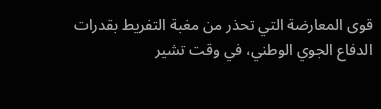قوى المعارضة التي تحذر من مغبة التفريط بقدرات الدفاع الجوي الوطني، في وقت تشير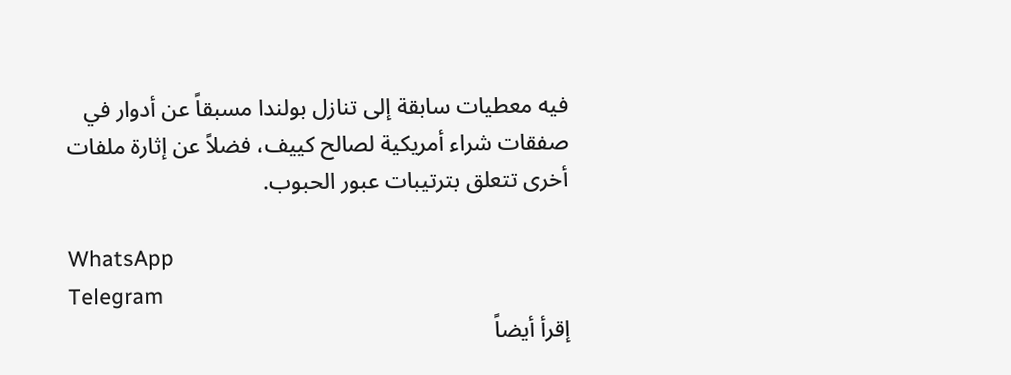فيه معطيات سابقة إلى تنازل بولندا مسبقاً عن أدوار في صفقات شراء أمريكية لصالح كييف، فضلاً عن إثارة ملفات أخرى تتعلق بترتيبات عبور الحبوب.

WhatsApp
Telegram
إقرأ أيضاً